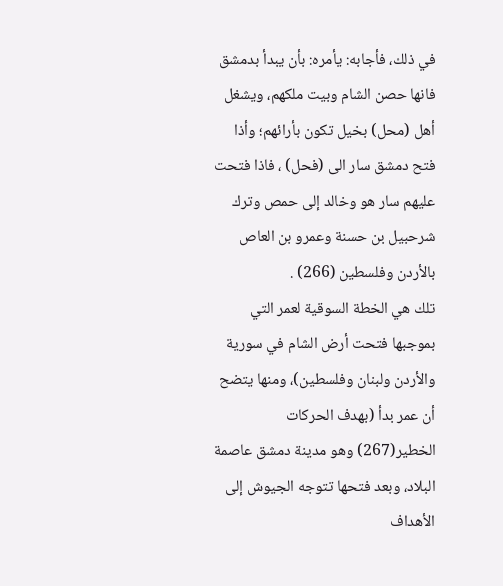في ذلك، فأجابه: يأمره: بأن يبدأ بدمشق فانها حصن الشام وبيت ملكهم، ويشغل أهل (محل) بخيل تكون بأرائهم؛ وأذا فتح دمشق سار الى (فحل) ، فاذا فتحت عليهم سار هو وخالد إلى حمص وترك شرحبيل بن حسنة وعمرو بن العاص بالأردن وفلسطين (266) .
تلك هي الخطة السوقية لعمر التي بموجبها فتحت أرض الشام في سورية والأردن ولبنان وفلسطين)، ومنها يتضح أن عمر بدأ (بهدف الحركات الخطير(267) وهو مدينة دمشق عاصمة البلاد، وبعد فتحها تتوجه الجيوش إلى الأهداف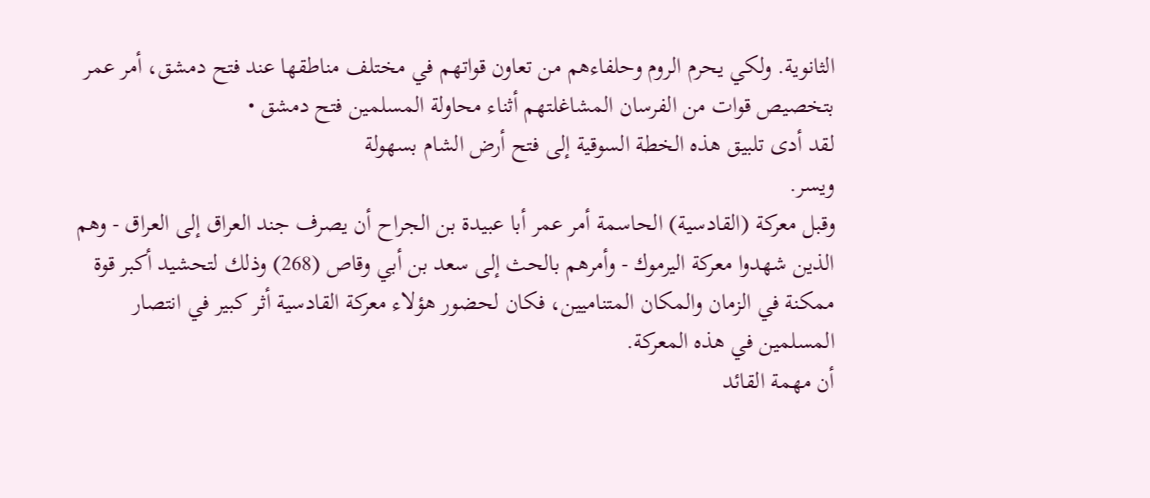الثانوية. ولكي يحرم الروم وحلفاءهم من تعاون قواتهم في مختلف مناطقها عند فتح دمشق، أمر عمر بتخصيص قوات من الفرسان المشاغلتهم أثناء محاولة المسلمين فتح دمشق •
لقد أدى تلبيق هذه الخطة السوقية إلى فتح أرض الشام بسهولة
ويسر.
وقبل معركة (القادسية) الحاسمة أمر عمر أبا عبيدة بن الجراح أن يصرف جند العراق إلى العراق - وهم الذين شهدوا معركة اليرموك - وأمرهم بالحث إلى سعد بن أبي وقاص (268) وذلك لتحشيد أكبر قوة ممكنة في الزمان والمكان المتناميين، فكان لحضور هؤلاء معركة القادسية أثر كبير في انتصار المسلمين في هذه المعركة.
أن مهمة القائد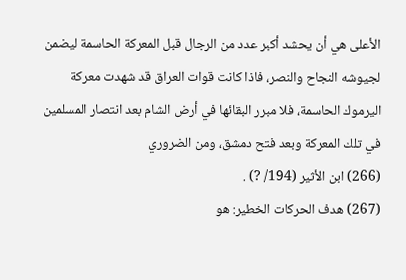الأعلى هي أن يحشد أكبر عدد من الرجال قبل المعركة الحاسمة ليضمن لجيوشه النجاح والنصر، فاذا كانت قوات العراق قد شهدت معركة اليرموك الحاسمة، فلا مبرر البقائها في أرض الشام بعد انتصار المسلمين في تلك المعركة وبعد فتح دمشق، ومن الضروري
(266) ابن الأثير (194/ ?) .
(267) هدف الحركات الخطير: هو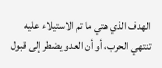الهدف الذي هتي ما تم الاستيلاء عليه تنتهي الحرب، أو أن العدو يضطر إلى قبول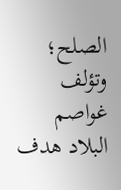الصلح؛ وتؤلف غواصم البلاد هدف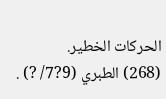الحركات الخطير.
(268) الطبري (9?7/ ?) .